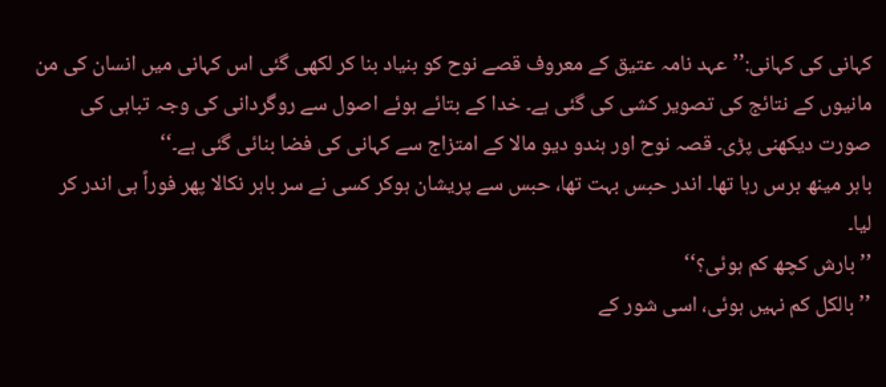کہانی کی کہانی:’’عہد نامہ عتیق کے معروف قصے نوح کو بنیاد بنا کر لکھی گئی اس کہانی میں انسان کی من مانیوں کے نتائج کی تصویر کشی کی گئی ہے۔ خدا کے بتائے ہوئے اصول سے روگردانی کی وجہ تباہی کی صورت دیکھنی پڑی۔ قصہ نوح اور ہندو دیو مالا کے امتزاج سے کہانی کی فضا بنائی گئی ہے۔‘‘
باہر مینھ برس رہا تھا۔ اندر حبس بہت تھا، حبس سے پریشان ہوکر کسی نے سر باہر نکالا پھر فوراً ہی اندر کر لیا۔
’’بارش کچھ کم ہوئی؟‘‘
’’بالکل کم نہیں ہوئی، اسی شور کے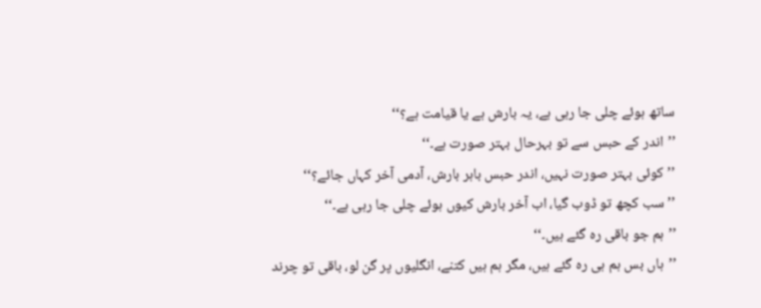ساتھ ہوئے چلی جا رہی ہے، یہ بارش ہے یا قیامت ہے؟‘‘
’’اندر کے حبس سے تو بہرحال بہتر صورت ہے۔‘‘
’’کوئی بہتر صورت نہیں، اندر حبس باہر بارش، آدمی آخر کہاں جائے؟‘‘
’’سب کچھ تو ڈوب گیا، اب آخر بارش کیوں ہوئے چلی جا رہی ہے۔‘‘
’’ہم جو باقی رہ گئے ہیں۔‘‘
’’ہاں بس ہم ہی رہ گئے ہیں، مگر ہم ہیں کتنے، انگلیوں پر گن لو، باقی تو چرند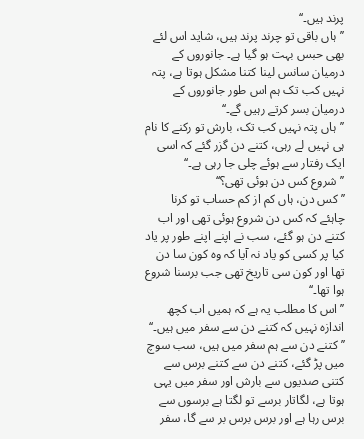پرند ہیں۔‘‘
’’ہاں باقی تو چرند پرند ہیں، شاید اس لئے بھی حبس بہت ہو گیا ہے۔ جانوروں کے درمیان سانس لینا کتنا مشکل ہوتا ہے، پتہ نہیں کب تک ہم اس طور جانوروں کے درمیان بسر کرتے رہیں گے۔‘‘
’’ہاں پتہ نہیں کب تک، بارش تو رکنے کا نام ہی نہیں لے رہی، کتنے دن گزر گئے کہ اسی ایک رفتار سے ہوئے چلی جا رہی ہے۔‘‘
’’شروع کس دن ہوئی تھی؟‘‘
’’کس دن، ہاں کم از کم حساب تو کرنا چاہئے کہ کس دن شروع ہوئی تھی اور اب کتنے دن ہو گئے، سب نے اپنے اپنے طور پر یاد کیا پر کسی کو یاد نہ آیا کہ وہ کون سا دن تھا اور کون سی تاریخ تھی جب برسنا شروع ہوا تھا۔‘‘
’’اس کا مطلب یہ ہے کہ ہمیں اب کچھ اندازہ نہیں کہ کتنے دن سے سفر میں ہیں۔‘‘
’’کتنے دن سے ہم سفر میں ہیں، سب سوچ میں پڑ گئے، کتنے دن سے کتنے برس سے کتنی صدیوں سے بارش اور سفر میں یہی ہوتا ہے، لگاتار برسے تو لگتا ہے برسوں سے برس رہا ہے اور برس برس بر سے گا، سفر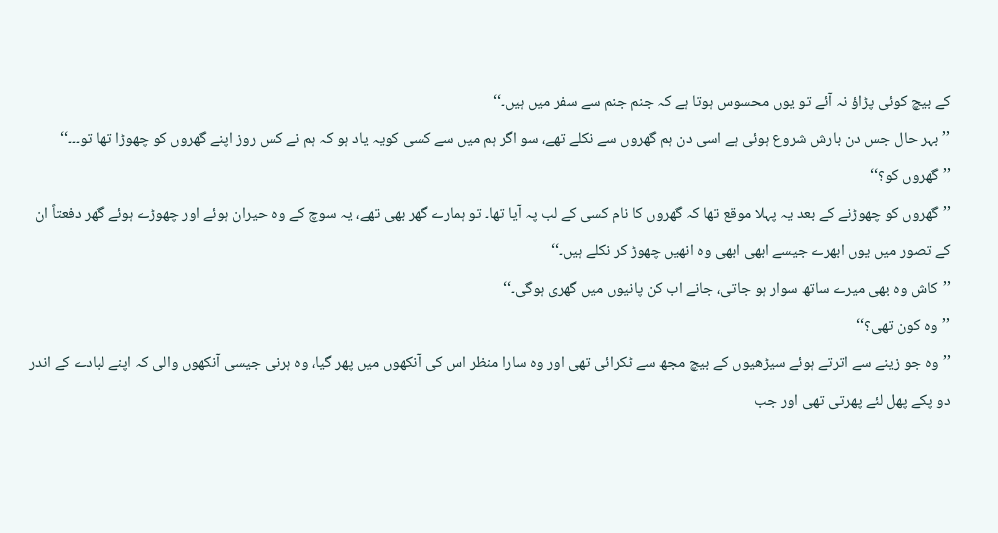کے بیچ کوئی پڑاؤ نہ آئے تو یوں محسوس ہوتا ہے کہ جنم جنم سے سفر میں ہیں۔‘‘
’’بہر حال جس دن بارش شروع ہوئی ہے اسی دن ہم گھروں سے نکلے تھے، سو اگر ہم میں سے کسی کویہ یاد ہو کہ ہم نے کس روز اپنے گھروں کو چھوڑا تھا تو۔۔۔‘‘
’’گھروں کو؟‘‘
’’گھروں کو چھوڑنے کے بعد یہ پہلا موقع تھا کہ گھروں کا نام کسی کے لب پہ آیا تھا۔ تو ہمارے گھر بھی تھے، یہ سوچ کے وہ حیران ہوئے اور چھوڑے ہوئے گھر دفعتاً ان کے تصور میں یوں ابھرے جیسے ابھی ابھی وہ انھیں چھوڑ کر نکلے ہیں۔‘‘
’’کاش وہ بھی میرے ساتھ سوار ہو جاتی، جانے اب کن پانیوں میں گھری ہوگی۔‘‘
’’وہ کون تھی؟‘‘
’’وہ جو زینے سے اترتے ہوئے سیڑھیوں کے بیچ مجھ سے ٹکرائی تھی اور وہ سارا منظر اس کی آنکھوں میں پھر گیا، وہ ہرنی جیسی آنکھوں والی کہ اپنے لبادے کے اندر دو پکے پھل لئے پھرتی تھی اور جب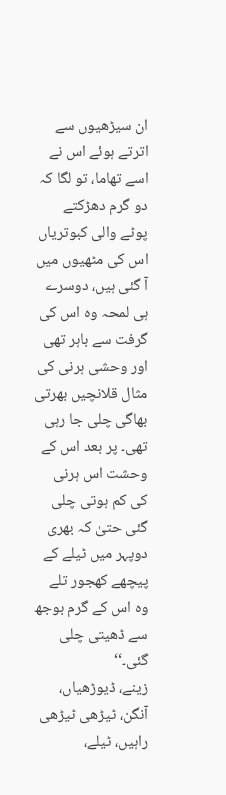ان سیڑھیوں سے اترتے ہوئے اس نے اسے تھاما، تو لگا کہ دو گرم دھڑکتے پوٹے والی کبوتریاں اس کی مٹھیوں میں آ گئی ہیں، دوسرے ہی لمحہ وہ اس کی گرفت سے باہر تھی اور وحشی ہرنی کی مثال قلانچیں بھرتی بھاگی چلی جا رہی تھی۔ پر بعد اس کے وحشت اس ہرنی کی کم ہوتی چلی گئی حتیٰ کہ بھری دوپہر میں ٹیلے کے پیچھے کھجور تلے وہ اس کے گرم بوجھ سے ڈھیتی چلی گئی۔‘‘
زینے، ڈیوڑھیاں، آنگن، ٹیڑھی ٹیڑھی راہیں، ٹیلے،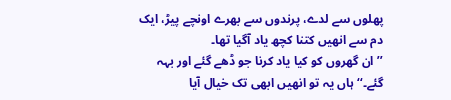پھلوں سے لدے، پرندوں سے بھرے اونچے پیڑ، ایک دم سے انھیں کتنا کچھ یاد آگیا تھا۔
’’ان گھروں کو کیا یاد کرنا جو ڈھے گئے اور بہہ گئے۔‘‘ ہاں یہ تو انھیں ابھی تک خیال آیا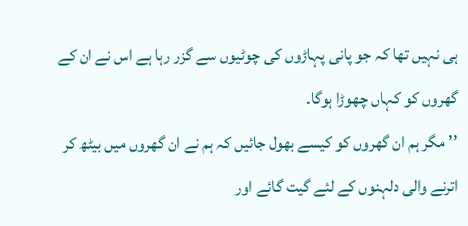ہی نہیں تھا کہ جو پانی پہاڑوں کی چوٹیوں سے گزر رہا ہے اس نے ان کے گھروں کو کہاں چھوڑا ہوگا۔
’’مگر ہم ان گھروں کو کیسے بھول جائیں کہ ہم نے ان گھروں میں بیٹھ کر اترنے والی دلہنوں کے لئے گیت گائے اور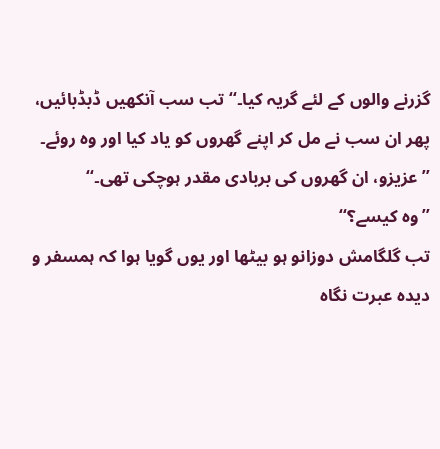گزرنے والوں کے لئے گریہ کیا۔‘‘ تب سب آنکھیں ڈبڈبائیں، پھر ان سب نے مل کر اپنے گھروں کو یاد کیا اور وہ روئے۔
’’عزیزو، ان گھروں کی بربادی مقدر ہوچکی تھی۔‘‘
’’وہ کیسے؟‘‘
تب گلگامش دوزانو ہو بیٹھا اور یوں گویا ہوا کہ ہمسفر و دیدہ عبرت نگاہ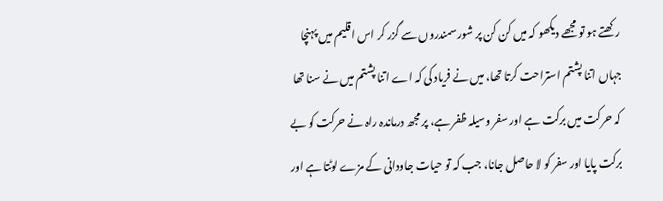رکھتے ہو تو مجھے دیکھو کہ میں کن کن پر شور سمندروں سے گزر کر اس اقلیم میں پہنچا جہاں اتنا پشتم استراحت کرتا تھا، میں نے فریاد کی کہ اے اتنا پشتم میں نے سنا تھا کہ حرکت میں برکت ہے اور سفر وسیلہ ظفر ہے، پر مجھ درماندہ راہ نے حرکت کو بے برکت پایا اور سفر کو لا حاصل جانا، جب کہ تو حیات جاودانی کے مزے لوٹتا ہے اور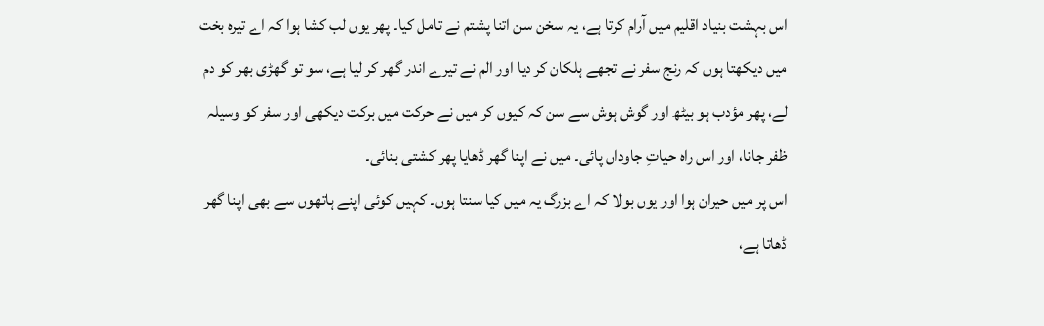اس بہشت بنیاد اقلیم میں آرام کرتا ہے، یہ سخن سن اتنا پشتم نے تامل کیا۔ پھر یوں لب کشا ہوا کہ اے تیرہ بخت میں دیکھتا ہوں کہ رنج سفر نے تجھے ہلکان کر دیا اور الم نے تیرے اندر گھر کر لیا ہے، سو تو گھڑی بھر کو دم لے، پھر مؤدب ہو بیٹھ اور گوش ہوش سے سن کہ کیوں کر میں نے حرکت میں برکت دیکھی اور سفر کو وسیلہ ظفر جانا، اور اس راہ حیاتِ جاوداں پائی۔ میں نے اپنا گھر ڈھایا پھر کشتی بنائی۔
اس پر میں حیران ہوا اور یوں بولا کہ اے بزرگ یہ میں کیا سنتا ہوں۔ کہیں کوئی اپنے ہاتھوں سے بھی اپنا گھر ڈھاتا ہے،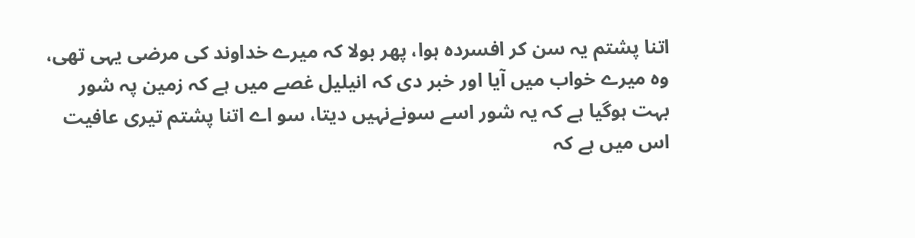اتنا پشتم یہ سن کر افسردہ ہوا، پھر بولا کہ میرے خداوند کی مرضی یہی تھی، وہ میرے خواب میں آیا اور خبر دی کہ انیلیل غصے میں ہے کہ زمین پہ شور بہت ہوگیا ہے کہ یہ شور اسے سونےنہیں دیتا، سو اے اتنا پشتم تیری عافیت اس میں ہے کہ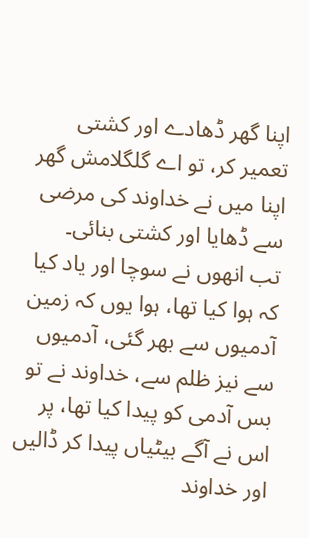اپنا گھر ڈھادے اور کشتی تعمیر کر، تو اے گلگلامش گھر اپنا میں نے خداوند کی مرضی سے ڈھایا اور کشتی بنائی۔
تب انھوں نے سوچا اور یاد کیا کہ ہوا کیا تھا، ہوا یوں کہ زمین آدمیوں سے بھر گئی، آدمیوں سے نیز ظلم سے، خداوند نے تو بس آدمی کو پیدا کیا تھا، پر اس نے آگے بیٹیاں پیدا کر ڈالیں اور خداوند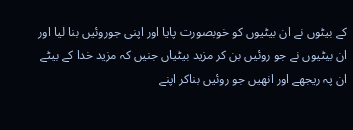کے بیٹوں نے ان بیٹیوں کو خوبصورت پایا اور اپنی جوروئیں بنا لیا اور ان بیٹیوں نے جو روئیں بن کر مزید بیٹیاں جنیں کہ مزید خدا کے بیٹے ان پہ ریجھے اور انھیں جو روئیں بناکر اپنے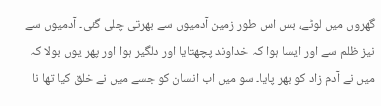گھروں میں لوٹے، بس اس طور زمین آدمیوں سے بھرتی چلی گئی۔ آدمیوں سے نیز ظلم سے اور ایسا ہوا کہ خداوند پچھتایا اور دلگیر ہوا اور پھر یوں بولا کہ میں نے آدم زاد کو بھر پایا۔ سو میں اب انسان کو جسے میں نے خلق کیا تھا نا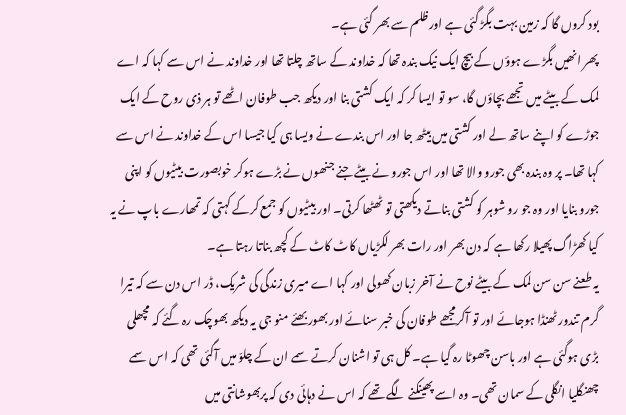بود کروں گا کہ زمین بہت بگڑ گئی ہے اورظلم سے بھر گئی ہے۔
پھر انھیں بگڑے ہوؤں کے بیچ ایک نیک بندہ تھا کہ خداوند کے ساتھ چلتا تھا اور خداوند نے اس سے کہا کہ اے لمک کے بیٹے میں تجھے بچاؤں گا، سو تو ایسا کر کہ ایک کشتی بنا اور دیکھ جب طوفان اٹھے تو ہر ذی روح کے ایک جوڑے کو اپنے ساتھ لے اور کشتی میں بیٹھ جا اور اس بندے نے ویسا ہی کیا جیسا اس کے خداوند نے اس سے کہا تھا۔ پر وہ بندہ بھی جورو والا تھا اور اس جورو نے بیٹے جنے جنھوں نے بڑے ہوکر خوبصورت بیٹیوں کو اپنی جورو بنایا اور وہ جو رو شوہر کو کشتی بناتے دیکھتی تو ٹھٹھا کرتی۔ اور بیٹیوں کو جمع کرکے کہتی کہ تمھارے باپ نے یہ کیا کھڑاگ پھیلا رکھا ہے کہ دن بھر اور رات بھر لکڑیاں کاٹ کاٹ کے کچھ بناتا رہتا ہے۔
یہ طعنے سن سن لمک کے بیٹے نوح نے آخر زبان کھولی اور کہا اے میری زندگی کی شریک، ڈر اس دن سے کہ تیرا گرم تندور ٹھنڈا ہوجائے اور تو آکرمجھے طوفان کی خبر سنائے اور بھور بھئے منو جی یہ دیکھ بھوچک رہ گئے کہ مچھلی بڑی ہوگئی ہے اور باسن چھوٹا رہ گیا ہے۔ کل ہی تو اشنان کرتے سمے ان کے چلوّ میں آگئی تھی کہ اس سمے چھنگلیا انگلی کے سمان تھی۔ وہ اسے پھینکنے لگے تھے کہ اس نے دہائی دی کہ پربھوشانتی میں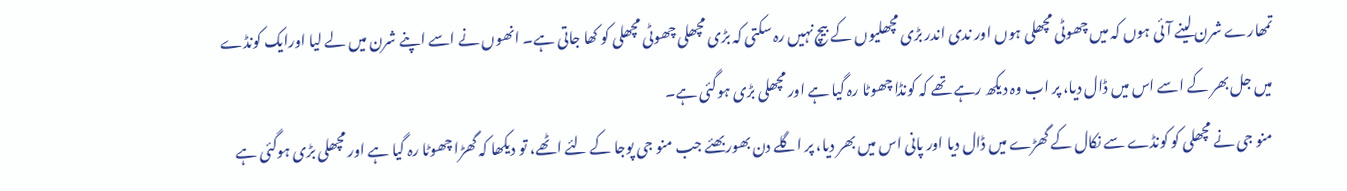تمھارے شرن لینے آئی ہوں کہ میں چھوٹی مچھلی ہوں اور ندی اندر بڑی مچھلیوں کے بیچ نہیں رہ سکتی کہ بڑی مچھلی چھوٹی مچھلی کو کھا جاتی ہے۔ انھوں نے اسے اپنے شرن میں لے لیا اورایک کونڈے میں جل بھر کے اسے اس میں ڈال دیا، پر اب وہ دیکھ رہے تھے کہ کونڈا چھوٹا رہ گیا ہے اور مچھلی بڑی ہوگئی ہے۔
منو جی نے مچھلی کو کونڈے سے نکال کے گھڑے میں ڈال دیا اور پانی اس میں بھر دیا، پر اگلے دن بھور بھئے جب منو جی پوجا کے لئے اٹھے، تو دیکھا کہ گھڑا چھوٹا رہ گیا ہے اور مچھلی بڑی ہوگئی ہے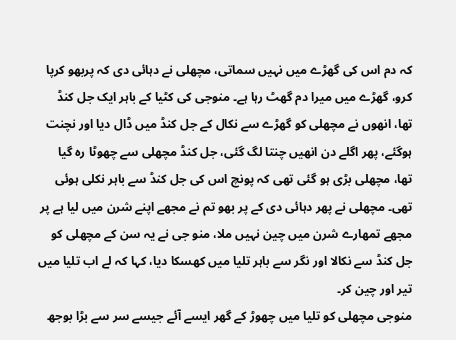کہ دم اس کی گھڑے میں نہیں سماتی، مچھلی نے دہائی دی کہ پربھو کرپا کرو، گھڑے میں میرا دم گھٹ رہا ہے۔ منوجی کی کٹیا کے باہر ایک جل کنڈ تھا، انھوں نے مچھلی کو گھڑے سے نکال کے جل کنڈ میں ڈال دیا اور نچنت ہوگئے، پھر اگلے دن انھیں چنتا لگ گئی، جل کنڈ مچھلی سے چھوٹا رہ گیا تھا، مچھلی بڑی ہو گئی تھی کہ پونچ اس کی جل کنڈ سے باہر نکلی ہوئی تھی۔ مچھلی نے پھر دہائی دی کے پر بھو تم نے مجھے اپنے شرن میں لیا ہے پر مجھے تمھارے شرن میں چین نہیں ملا، منو جی نے یہ سن کے مچھلی کو جل کنڈ سے نکالا اور نگر سے باہر تلیا میں کھسکا دیا، کہا کہ لے اب تلیا میں تیر اور چین کر۔
منوجی مچھلی کو تلیا میں چھوڑ کے گھر ایسے آئے جیسے سر سے بڑا بوجھ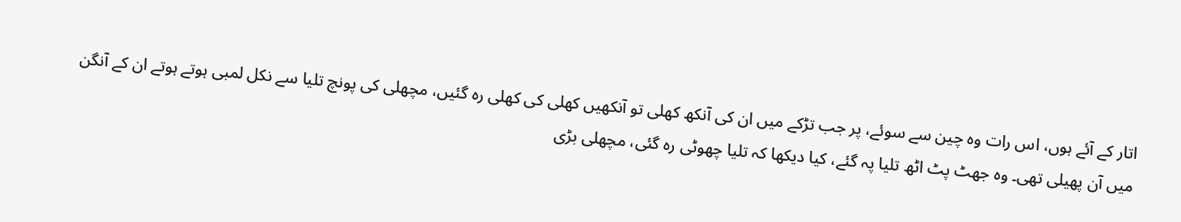اتار کے آئے ہوں، اس رات وہ چین سے سوئے، پر جب تڑکے میں ان کی آنکھ کھلی تو آنکھیں کھلی کی کھلی رہ گئیں، مچھلی کی پونچ تلیا سے نکل لمبی ہوتے ہوتے ان کے آنگن میں آن پھیلی تھی۔ وہ جھٹ پٹ اٹھ تلیا پہ گئے، کیا دیکھا کہ تلیا چھوٹی رہ گئی، مچھلی بڑی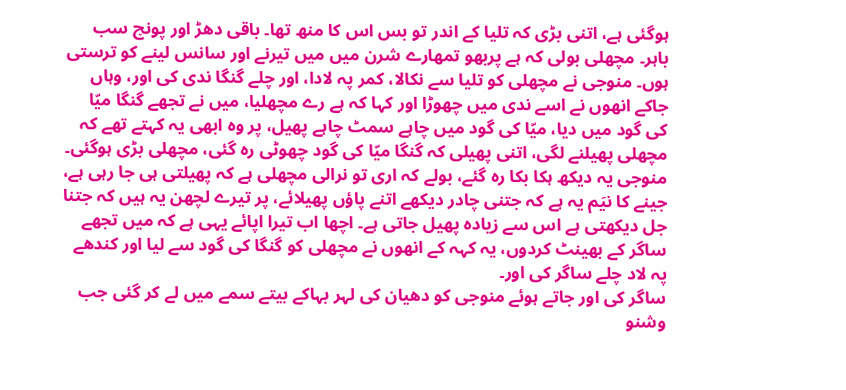ہوگئی ہے، اتنی بڑی کہ تلیا کے اندر تو بس اس کا منھ تھا۔ باقی دھڑ اور پونچ سب باہر۔ مچھلی بولی کہ ہے پربھو تمھارے شرن میں میں تیرنے اور سانس لینے کو ترستی ہوں۔ منوجی نے مچھلی کو تلیا سے نکالا، کمر پہ لادا، اور چلے گنگا ندی کی اور، وہاں جاکے انھوں نے اسے ندی میں چھوڑا اور کہا کہ ہے رے مچھلیا، میں نے تجھے گنگا میّا کی گود میں دیا، میّا کی گود میں چاہے سمٹ چاہے پھیل، پر وہ ابھی یہ کہتے تھے کہ مچھلی پھیلنے لگی، اتنی پھیلی کہ گنگا میّا کی گود چھوٹی رہ گئی، مچھلی بڑی ہوگئی۔
منوجی یہ دیکھ ہکا بکا رہ گئے، بولے کہ اری تو نرالی مچھلی ہے کہ پھیلتی ہی جا رہی ہے، جینے کا نیَم یہ ہے کہ جتنی چادر دیکھے اتنے پاؤں پھیلائے، پر تیرے لچھن یہ ہیں کہ جتنا جل دیکھتی ہے اس سے زیادہ پھیل جاتی ہے۔ اچھا اب تیرا اپائے یہی ہے کہ میں تجھے ساگر کے بھینٹ کردوں، یہ کہہ کے انھوں نے مچھلی کو گنگا کی گود سے لیا اور کندھے پہ لاد چلے ساگر کی اور۔
ساگر کی اور جاتے ہوئے منوجی کو دھیان کی لہر بہاکے بیتے سمے میں لے کر گئی جب وشنو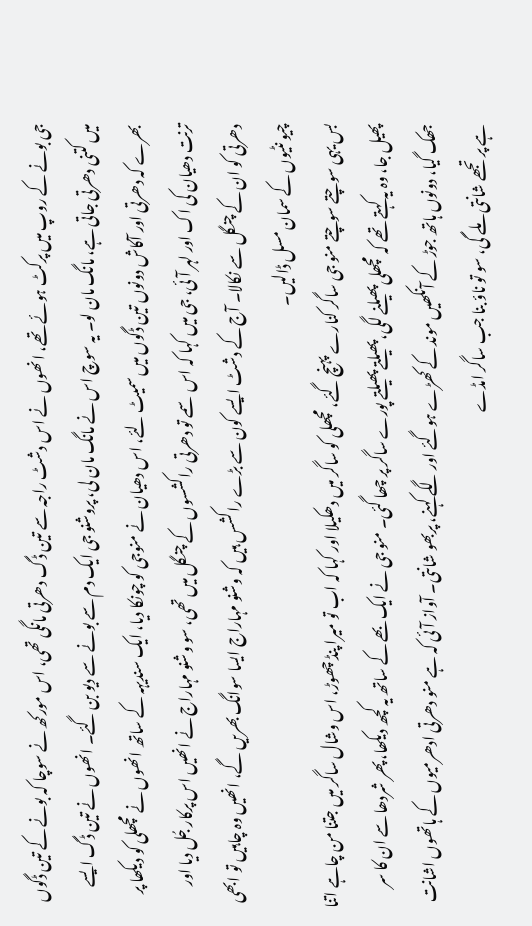جی بونے کے روپ میں پرکٹ ہوئے تھے، انھوں نے اس دشٹ راجہ سے تین ڈگ دھرتی مانگی تھی، اس مورکھ نے سوچا کہ بونے کے تین ڈگوں میں کتنی دھرتی جاتی ہے، مانگ مان لو۔ یہ سوچ اس نے مانگ مان لی، پروشنو جی ایک دم سے بونے سے دیو بن گئے۔ انھوں نے تین ڈگ ایسے بھرے کہ دھرتی اور آکاش دونوں تین ڈگوں میں سمیٹ لئے، اس دھیان نے منوجی کو چونکا دیا، ایک سندیہہ کے ساتھ انھوں نے مچھلی کو دیکھا پر ترنت دھیان کی اک اور لہر آئی، جی میں کہا کہ اس سمے تو دھرتی راکشسوں کے چنگل میں تھی، سو وشنو مہاراج نے انھیں اس پرکار جُل دیا اور دھرتی کو ان کے چنگل سے نکالا۔ آج کے دشٹ ایسے کون سے بڑے راکشس ہیں کہ وشنو مہاراج ایسا سوانگ بھریں گے، انھیں وہ چاہیں تو ابھی چیو نٹیوں کے سمان مسل ڈالیں۔
بس یہی سوچتے سوچتے منو جی ساگر کنارے پہنچ گئے، مچھلی کو ساگر میں دھکیلا اور کہا کہ اب تو میرا پنڈ چھوڑ، اس وشال ساگر میں جتنا من چاہے اتنا پھیل جا، وہ یہ کہتے تھے کہ مچھلی پھیلنے لگی، پھیلتے پھیلتے پورے ساگر پر چھا گئی۔ منو جی نے ایک بھے کے ساتھ یہ کچھ دیکھا، پھر شردھا سے ان کا سر جھک گیا، دونوں ہاتھ جوڑ کے آنکھیں موند کے کھڑے ہوگئے اور لگے کہنے، پربھو شانتی۔ آواز آئی کہ ہے منو دھرتی ادھرمیوں کے ہاتھوں اشانت ہے پر تجھے شانتی ملے گی، سو تو ناؤ بنا جب ساگر امڈے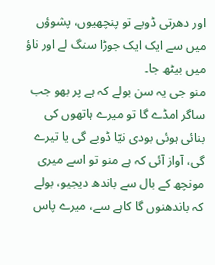اور دھرتی ڈوبے تو پنچھیوں، پشوؤں میں سے ایک ایک جوڑا سنگ لے اور ناؤ میں بیٹھ جا۔
منو جی یہ سن بولے کہ ہے پر بھو جب ساگر امڈے گا تو میرے ہاتھوں کی بنائی ہوئی بودی نیّا ڈوبے گی یا تیرے گی، آواز آئی کہ ہے منو تو اسے میری مونچھ کے بال سے باندھ دیجیو، بولے کہ باندھنوں گا کاہے سے، میرے پاس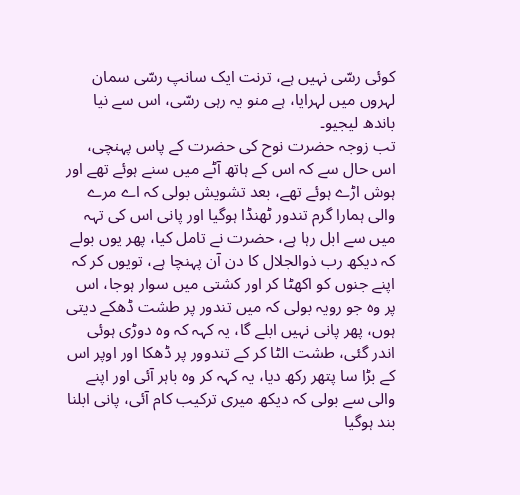کوئی رسّی نہیں ہے، ترنت ایک سانپ رسّی سمان لہروں میں لہرایا، ہے منو یہ رہی رسّی، اس سے نیا باندھ لیجیو۔
تب زوجہ حضرت نوح کی حضرت کے پاس پہنچی، اس حال سے کہ اس کے ہاتھ آٹے میں سنے ہوئے تھے اور ہوش اڑے ہوئے تھے، بعد تشویش بولی کہ اے مرے والی ہمارا گرم تندور ٹھنڈا ہوگیا اور پانی اس کی تہہ میں سے ابل رہا ہے، حضرت نے تامل کیا، پھر یوں بولے کہ دیکھ رب ذوالجلال کا دن آن پہنچا ہے، تویوں کر کہ اپنے جنوں کو اکھٹا کر اور کشتی میں سوار ہوجا، اس پر وہ جو رویہ بولی کہ میں تندور پر طشت ڈھکے دیتی ہوں، پھر پانی نہیں ابلے گا، یہ کہہ کہ وہ دوڑی ہوئی اندر گئی، طشت الٹا کر کے تندوور پر ڈھکا اور اوپر اس کے بڑا سا پتھر رکھ دیا، یہ کہہ کر وہ باہر آئی اور اپنے والی سے بولی کہ دیکھ میری ترکیب کام آئی، پانی ابلنا بند ہوگیا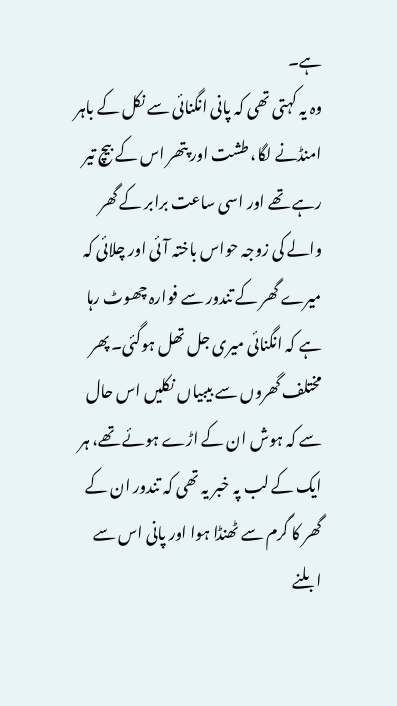ہے۔
وہ یہ کہتی تھی کہ پانی انگنائی سے نکل کے باہر امنڈنے لگا، طشت اور پتھر اس کے بیچ تیر رہے تھے اور اسی ساعت برابر کے گھر والے کی زوجہ حواس باختہ آئی اور چلائی کہ میرے گھر کے تندور سے فوارہ چھوٹ رہا ہے کہ انگنائی میری جل تھل ہوگئی۔ پھر مختلف گھروں سے بیبیاں نکلیں اس حال سے کہ ہوش ان کے اڑے ہوئے تھے، ہر ایک کے لب پہ خبر یہ تھی کہ تندور ان کے گھر کا گرم سے ٹھنڈا ہوا اور پانی اس سے ابلنے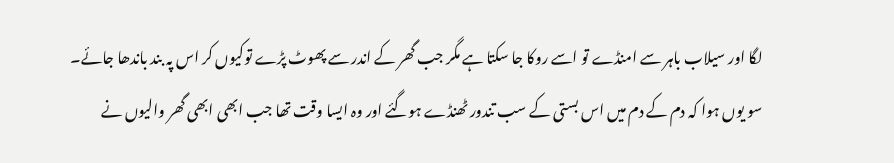لگا اور سیلاب باہر سے امنڈے تو اسے روکا جا سکتا ہے مگر جب گھر کے اندر سے پھوٹ پڑے توکیوں کر اس پہ بند باندھا جائے۔
سو یوں ہوا کہ دم کے دم میں اس بستی کے سب تندور ٹھنڈے ہوگئے اور وہ ایسا وقت تھا جب ابھی ابھی گھر والیوں نے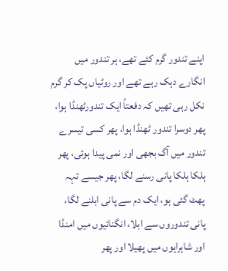اپنے تندور گرم کئے تھے، ہر تندور میں انگارے دہک رہے تھے اور روٹیاں پک کر گرم نکل رہی تھیں کہ دفعتاً ایک تندورٹھنڈا ہوا، پھر دوسرا تندور ٹھنڈا ہوا، پھر کسی تیسرے تندور میں آگ بجھی اور نمی پیدا ہوئی، پھر ہلکا ہلکا پانی رسنے لگا، پھر جیسے تہہ پھٹ گئی ہو، ایک دم سے پانی ابلنے لگا، پانی تندوروں سے ابلا، انگنائیوں میں امنڈا اور شاہراہوں میں پھیلا اور پھر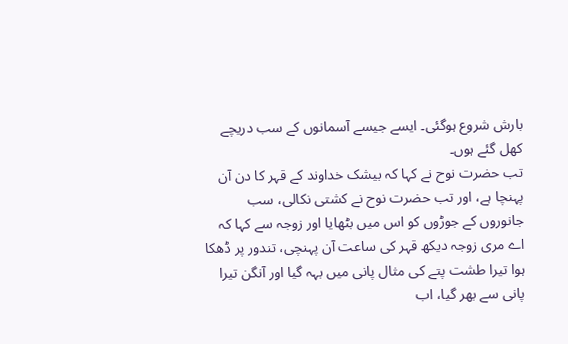بارش شروع ہوگئی۔ ایسے جیسے آسمانوں کے سب دریچے کھل گئے ہوں۔
تب حضرت نوح نے کہا کہ بیشک خداوند کے قہر کا دن آن پہنچا ہے، اور تب حضرت نوح نے کشتی نکالی، سب جانوروں کے جوڑوں کو اس میں بٹھایا اور زوجہ سے کہا کہ اے مری زوجہ دیکھ قہر کی ساعت آن پہنچی، تندور پر ڈھکا ہوا تیرا طشت پتے کی مثال پانی میں بہہ گیا اور آنگن تیرا پانی سے بھر گیا، اب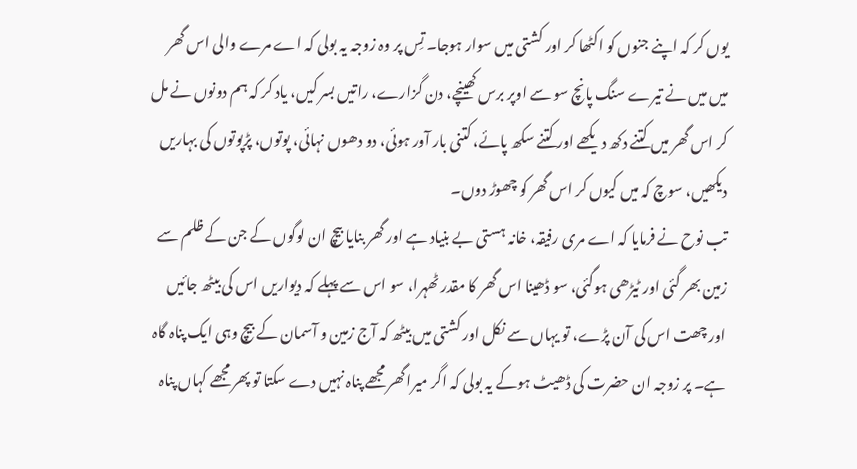یوں کر کہ اپنے جنوں کو اکٹھا کر اور کشتی میں سوار ہوجا۔ تِس پر وہ زوجہ یہ بولی کہ اے مرے والی اس گھر میں میں نے تیرے سنگ پانچ سو سے اوپر برس کھینچے، دن گزارے، راتیں بسر کیں، یاد کر کہ ہم دونوں نے مل کر اس گھر میں کتنے دکھ دیکھے اور کتنے سکھ پائے، کتنی بار آور ہوئی، دو دھوں نہائی، پوتوں، پڑپوتوں کی بہاریں دیکھیں، سوچ کہ میں کیوں کر اس گھر کو چھوڑ دوں۔
تب نوح نے فرمایا کہ اے مری رفیقہ، خانہ ہستی بے بنیاد ہے اور گھر بنایا بیچ ان لوگوں کے جن کے ظلم سے زمین بھر گئی اور ٹیڑھی ہوگئی، سو ڈھینا اس گھر کا مقدر ٹھہرا، سو اس سے پہلے کہ دیواریں اس کی بیٹھ جائیں اور چھت اس کی آن پڑے، تو یہاں سے نکل اور کشتی میں بیٹھ کہ آج زمین و آسمان کے بیچ وہی ایک پناہ گاہ ہے۔ پر زوجہ ان حضرت کی ڈھیٹ ہوکے یہ بولی کہ اگر میرا گھر مجھے پناہ نہیں دے سکتا تو پھر مجھے کہاں پناہ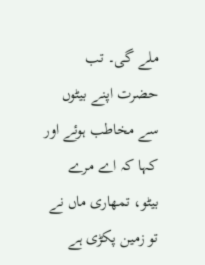ملے گی۔ تب حضرت اپنے بیٹوں سے مخاطب ہوئے اور کہا کہ اے مرے بیٹو، تمھاری ماں نے تو زمین پکڑی ہے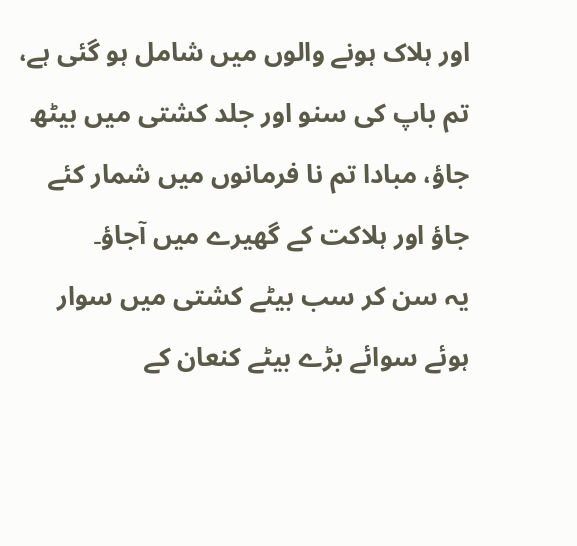اور ہلاک ہونے والوں میں شامل ہو گئی ہے، تم باپ کی سنو اور جلد کشتی میں بیٹھ جاؤ، مبادا تم نا فرمانوں میں شمار کئے جاؤ اور ہلاکت کے گھیرے میں آجاؤ۔
یہ سن کر سب بیٹے کشتی میں سوار ہوئے سوائے بڑے بیٹے کنعان کے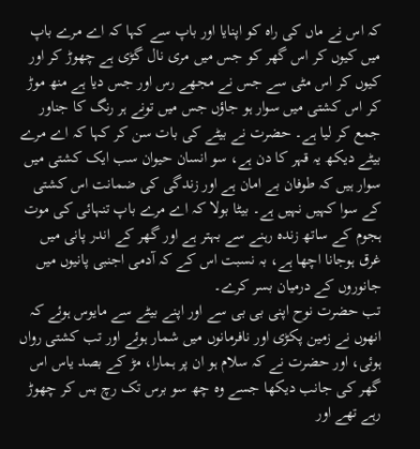کہ اس نے ماں کی راہ کو اپنایا اور باپ سے کہا کہ اے مرے باپ میں کیوں کر اس گھر کو جس میں مری نال گڑی ہے چھوڑ کر اور کیوں کر اس مٹی سے جس نے مجھے رس اور جس دیا ہے منھ موڑ کر اس کشتی میں سوار ہو جاؤں جس میں تونے ہر رنگ کا جناور جمع کر لیا ہے۔ حضرت نے بیٹے کی بات سن کر کہا کہ اے مرے بیٹے دیکھ یہ قہر کا دن ہے، سو انسان حیوان سب ایک کشتی میں سوار ہیں کہ طوفان بے امان ہے اور زندگی کی ضمانت اس کشتی کے سوا کہیں نہیں ہے۔ بیٹا بولا کہ اے مرے باپ تنہائی کی موت ہجوم کے ساتھ زندہ رہنے سے بہتر ہے اور گھر کے اندر پانی میں غرق ہوجانا اچھا ہے، بہ نسبت اس کے کہ آدمی اجنبی پانیوں میں جانوروں کے درمیان بسر کرے۔
تب حضرت نوح اپنی بی بی سے اور اپنے بیٹے سے مایوس ہوئے کہ انھوں نے زمین پکڑی اور نافرمانوں میں شمار ہوئے اور تب کشتی رواں ہوئی، اور حضرت نے کہ سلام ہو ان پر ہمارا، مڑ کے بصد یاس اس گھر کی جانب دیکھا جسے وہ چھ سو برس تک رچ بس کر چھوڑ رہے تھے اور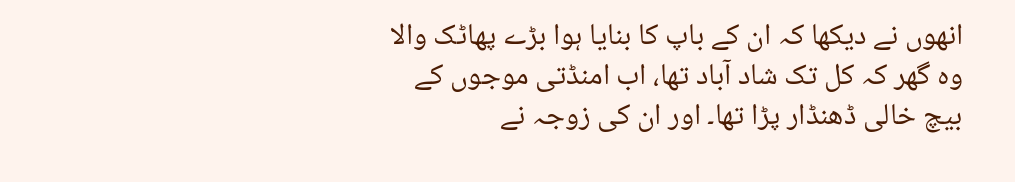انھوں نے دیکھا کہ ان کے باپ کا بنایا ہوا بڑے پھاٹک والا وہ گھر کہ کل تک شاد آباد تھا، اب امنڈتی موجوں کے بیچ خالی ڈھنڈار پڑا تھا۔ اور ان کی زوجہ نے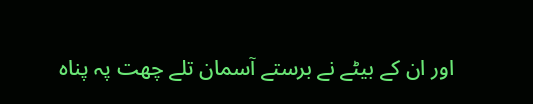اور ان کے بیٹے نے برستے آسمان تلے چھت پہ پناہ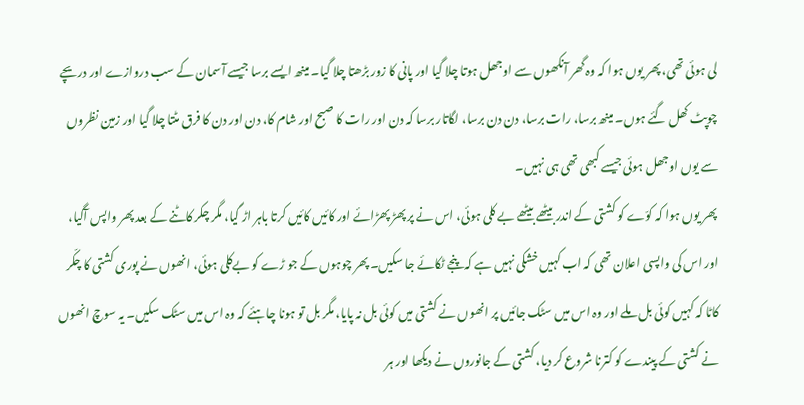لی ہوئی تھی، پھر یوں ہوا کہ وہ گھر آنکھوں سے اوجھل ہوتا چلا گیا اور پانی کا زور بڑھتا چلا گیا۔ مینھ ایسے برسا جیسے آسمان کے سب دروازے اور دریچے چوپٹ کھل گئے ہوں۔ مینھ برسا، رات برسا، دن دن برسا، لگاتار برسا کہ دن اور رات کا صبح اور شام کا، دن اور دن کا فرق مٹتا چلا گیا اور زمین نظروں سے یوں اوجھل ہوئی جیسے کبھی تھی ہی نہیں۔
پھر یوں ہوا کہ کوّے کو کشتی کے اندر بیٹھے بیٹھے بے کلی ہوئی، اس نے پر پھڑ پھڑائے اور کائیں کائیں کرتا باہر اڑ گیا، مگر چکر کاٹنے کے بعد پھر واپس آگیا، اور اس کی واپسی اعلان تھی کہ اب کہیں خشکی نہیں ہے کہ پنجے ٹکائے جا سکیں۔ پھر چوہوں کے جو ڑے کو بےکلی ہوئی، انھوں نے پوری کشتی کا چکّر کاٹا کہ کہیں کوئی بل ملے اور وہ اس میں سٹک جائیں پر انھوں نے کشتی میں کوئی بل نہ پایا، مگر بل تو ہونا چاہئے کہ وہ اس میں سٹک سکیں۔ یہ سوچ انھوں نے کشتی کے پیندے کو کترنا شروع کر دیا، کشتی کے جانوروں نے دیکھا اور ہر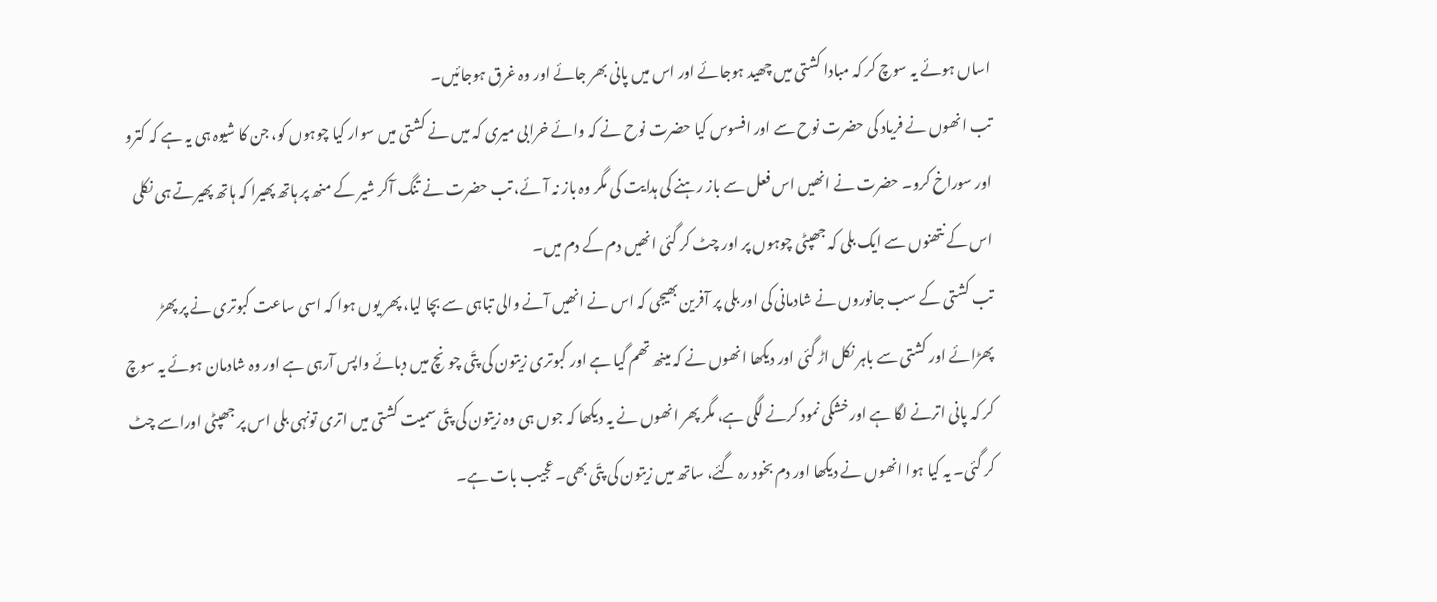اساں ہوئے یہ سوچ کر کہ مبادا کشتی میں چھید ہوجائے اور اس میں پانی بھر جائے اور وہ غرق ہوجائیں۔
تب انھوں نے فریاد کی حضرت نوح سے اور افسوس کیا حضرت نوح نے کہ وائے خرابی میری کہ میں نے کشتی میں سوار کیا چوہوں کو، جن کا شیوہ ہی یہ ہے کہ کترو اور سوراخ کرو۔ حضرت نے انھیں اس فعل سے باز رہنے کی ہدایت کی مگر وہ باز نہ آئے، تب حضرت نے تنگ آکر شیر کے منھ پر ہاتھ پھیرا کہ ہاتھ پھیرتے ہی نکلی اس کے نتھنوں سے ایک بلی کہ جھپٹی چوہوں پر اور چٹ کر گئی انھیں دم کے دم میں۔
تب کشتی کے سب جانوروں نے شادمانی کی اور بلی پر آفرین بھیجی کہ اس نے انھیں آنے والی تباہی سے بچا لیا، پھر یوں ہوا کہ اسی ساعت کبوتری نے پر پھڑ پھڑائے اور کشتی سے باہر نکل اڑ گئی اور دیکھا انھوں نے کہ مینھ تھم گیا ہے اور کبوتری زیتون کی پتّی چونچ میں دبائے واپس آرہی ہے اور وہ شادمان ہوئے یہ سوچ کر کہ پانی اترنے لگا ہے اور خشکی نمود کرنے لگی ہے، مگر پھر انھوں نے یہ دیکھا کہ جوں ہی وہ زیتون کی پتّی سمیت کشتی میں اتری تونہی بلی اس پر جھپٹی اوراسے چٹ کر گئی۔ یہ کیا ہوا انھوں نے دیکھا اور دم بخود رہ گئے، ساتھ میں زیتون کی پتّی بھی۔ عجیب بات ہے۔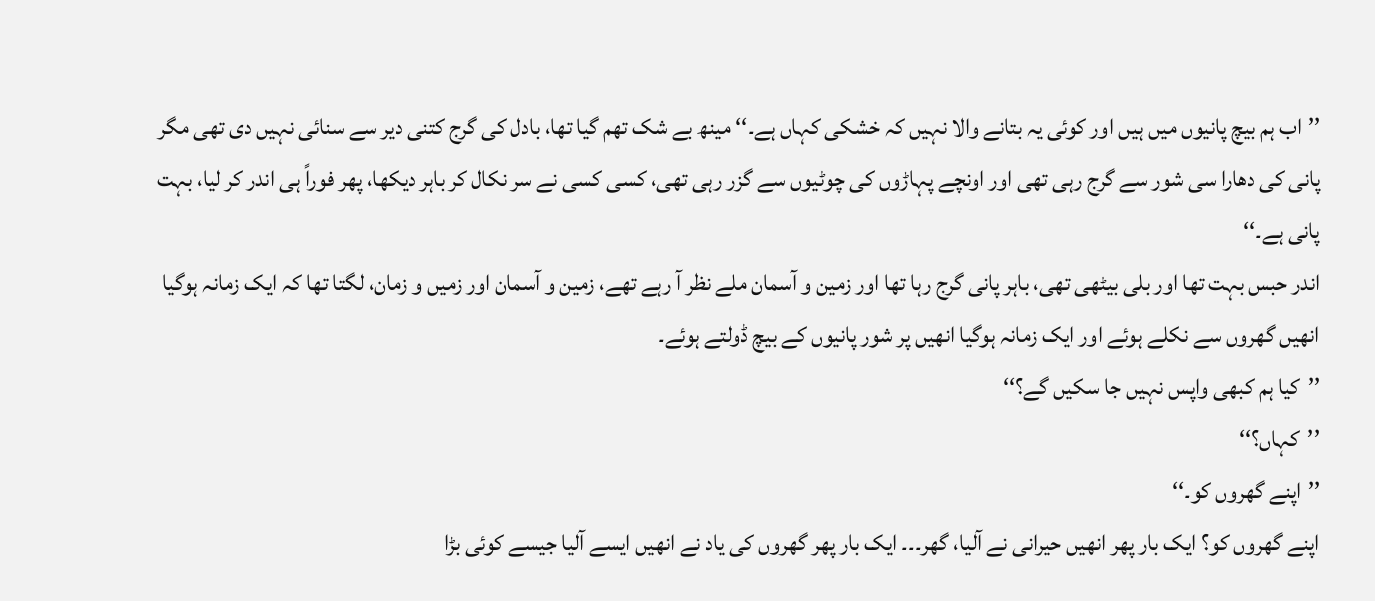’’اب ہم بیچ پانیوں میں ہیں اور کوئی یہ بتانے والا نہیں کہ خشکی کہاں ہے۔‘‘ مینھ بے شک تھم گیا تھا، بادل کی گرج کتنی دیر سے سنائی نہیں دی تھی مگر پانی کی دھارا سی شور سے گرج رہی تھی اور اونچے پہاڑوں کی چوٹیوں سے گزر رہی تھی، کسی کسی نے سر نکال کر باہر دیکھا، پھر فوراً ہی اندر کر لیا، بہت پانی ہے۔‘‘
اندر حبس بہت تھا اور بلی بیٹھی تھی، باہر پانی گرج رہا تھا اور زمین و آسمان ملے نظر آ رہے تھے، زمین و آسمان اور زمیں و زمان، لگتا تھا کہ ایک زمانہ ہوگیا انھیں گھروں سے نکلے ہوئے اور ایک زمانہ ہوگیا انھیں پر شور پانیوں کے بیچ ڈولتے ہوئے۔
’’کیا ہم کبھی واپس نہیں جا سکیں گے؟‘‘
’’کہاں؟‘‘
’’اپنے گھروں کو۔‘‘
اپنے گھروں کو؟ ایک بار پھر انھیں حیرانی نے آلیا، گھر۔۔۔ ایک بار پھر گھروں کی یاد نے انھیں ایسے آلیا جیسے کوئی بڑا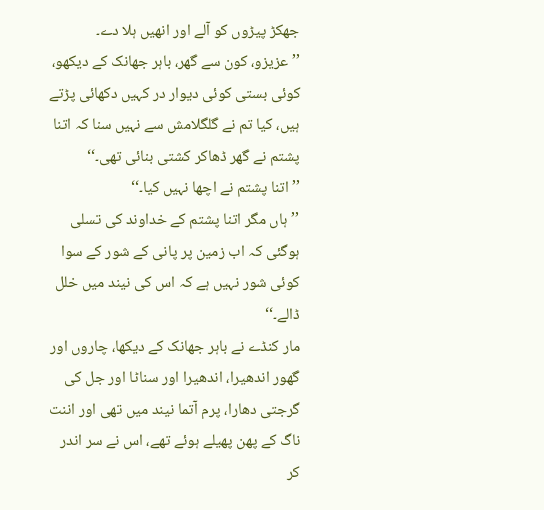جھکڑ پیڑوں کو آلے اور انھیں ہلا دے۔ ’’عزیزو، کون سے گھر، باہر جھانک کے دیکھو، کوئی بستی کوئی دیوار در کہیں دکھائی پڑتے ہیں، کیا تم نے گلگلامش سے نہیں سنا کہ اتنا پشتم نے گھر ڈھاکر کشتی بنائی تھی۔‘‘
’’اتنا پشتم نے اچھا نہیں کیا۔‘‘
’’ہاں مگر اتنا پشتم کے خداوند کی تسلی ہوگئی کہ اب زمین پر پانی کے شور کے سوا کوئی شور نہیں ہے کہ اس کی نیند میں خلل ڈالے۔‘‘
مار کنڈے نے باہر جھانک کے دیکھا، چاروں اور گھور اندھیرا، اندھیرا اور سناٹا اور جل کی گرجتی دھارا، پرم آتما نیند میں تھی اور اننت ناگ کے پھن پھیلے ہوئے تھے، اس نے سر اندر کر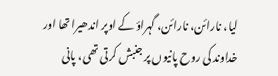لیا، نارائن، نارائن، گہراؤ کے اوپر اندھیرا تھا اور خداوند کی روح پانیوں پر جنبش کرتی تھی، پانی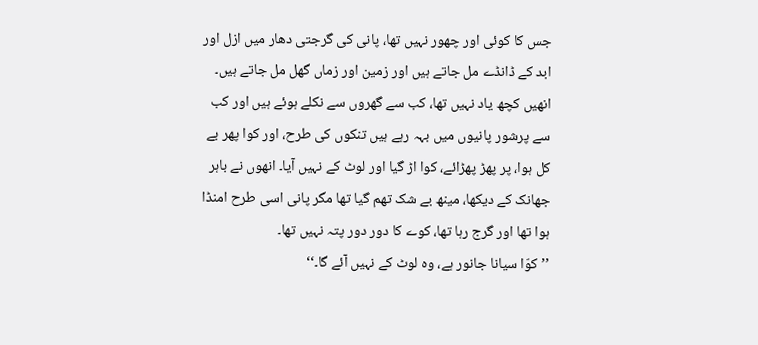جس کا کوئی اور چھور نہیں تھا، پانی کی گرجتی دھار میں ازل اور ابد کے ڈانڈے مل جاتے ہیں اور زمین اور زماں گھل مل جاتے ہیں۔ انھیں کچھ یاد نہیں تھا، کب سے گھروں سے نکلے ہوئے ہیں اور کب سے پرشور پانیوں میں بہہ رہے ہیں تنکوں کی طرح، اور کوا پھر بے کل ہوا، پر پھڑ پھڑائے، کوا اڑ گیا اور لوٹ کے نہیں آیا۔ انھوں نے باہر جھانک کے دیکھا، مینھ بے شک تھم گیا تھا مگر پانی اسی طرح امنڈا ہوا تھا اور گرج رہا تھا، کوے کا دور دور پتہ نہیں تھا۔
’’کوّا سیانا جانور ہے، وہ لوٹ کے نہیں آئے گا۔‘‘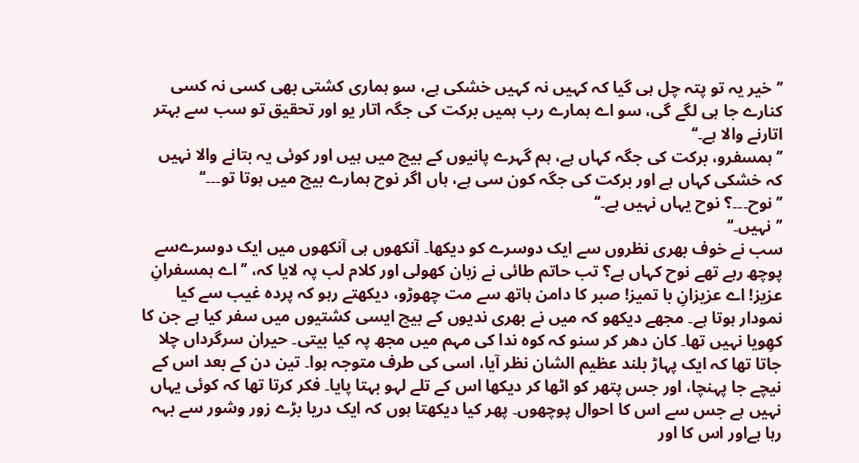’’خیر یہ تو پتہ چل ہی گیا کہ کہیں نہ کہیں خشکی ہے، سو ہماری کشتی بھی کسی نہ کسی کنارے جا ہی لگے گی، سو اے ہمارے رب ہمیں برکت کی جگہ اتار یو اور تحقیق تو سب سے بہتر اتارنے والا ہے۔‘‘
’’ہمسفرو، برکت کی جگہ کہاں ہے، ہم گہرے پانیوں کے بیچ میں ہیں اور کوئی یہ بتانے والا نہیں کہ خشکی کہاں ہے اور برکت کی جگہ کون سی ہے، ہاں اگر نوح ہمارے بیچ میں ہوتا تو۔۔۔‘‘
’’نوح۔۔۔؟ نوح یہاں نہیں ہے۔‘‘
’’نہیں۔‘‘
سب نے خوف بھری نظروں سے ایک دوسرے کو دیکھا۔ آنکھوں ہی آنکھوں میں ایک دوسرےسے پوچھ رہے تھے نوح کہاں ہے؟ تب حاتم طائی نے زبان کھولی اور کلام لب پہ لایا کہ، ’’اے ہمسفرانِ عزیز! اے عزیزانِ با تمیز! صبر کا دامن ہاتھ سے مت چھوڑو، دیکھتے رہو کہ پردہ غیب سے کیا نمودار ہوتا ہے۔ مجھے دیکھو کہ میں نے بھری ندیوں کے بیچ ایسی کشتیوں میں سفر کیا ہے جن کا کھِویا نہیں تھا۔ کان دھر کر سنو کہ کوہ ندا کی مہم میں مجھ پہ کیا بیتی۔ حیران سرگرداں چلا جاتا تھا کہ ایک پہاڑ بلند عظیم الشان نظر آیا، اسی کی طرف متوجہ ہوا۔ تین دن کے بعد اس کے نیچے جا پہنچا، اور جس پتھر کو اٹھا کر دیکھا اس کے تلے لہو بہتا پایا۔ فکر کرتا تھا کہ کوئی یہاں نہیں ہے جس سے اس کا احوال پوچھوں۔ پھر کیا دیکھتا ہوں کہ ایک دریا بڑے زور وشور سے بہہ رہا ہےاور اس کا اور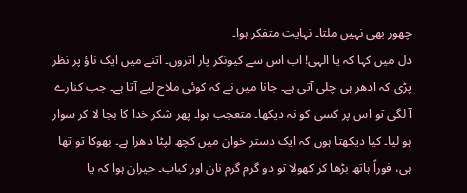چھور بھی نہیں ملتا۔ نہایت متفکر ہوا۔
دل میں کہا کہ یا الہی! اب اس سے کیونکر پار اتروں۔ اتنے میں ایک ناؤ پر نظر پڑی کہ ادھر ہی چلی آتی ہے۔ جانا میں نے کہ کوئی ملاح لیے آتا ہے۔ جب کنارے آ لگی تو اس پر کسی کو نہ دیکھا۔ متعجب ہوا۔ پھر شکر خدا کا بجا لا کر سوار ہو لیا۔ کیا دیکھتا ہوں کہ ایک دستر خوان میں کچھ لپٹا دھرا ہے۔ بھوکا تو تھا ہی، فوراً ہاتھ بڑھا کر کھولا تو دو گرم گرم نان اور کباب۔ حیران ہوا کہ یا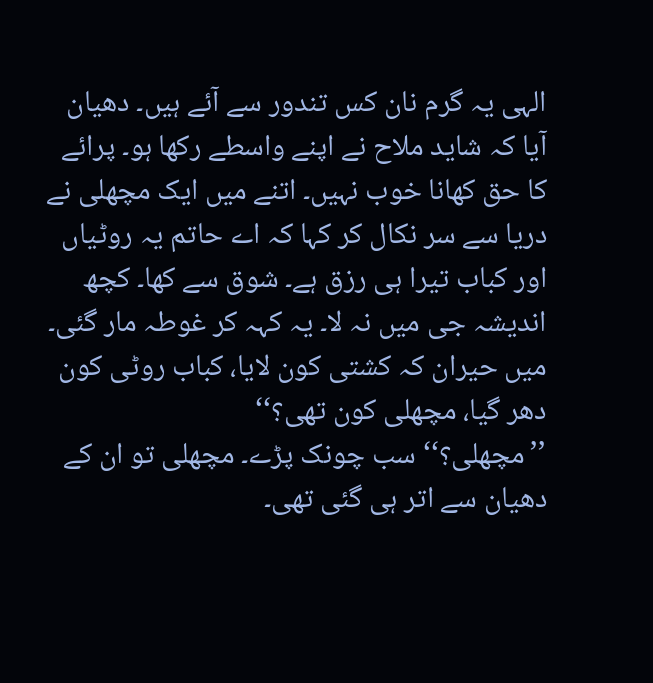الہی یہ گرم نان کس تندور سے آئے ہیں۔ دھیان آیا کہ شاید ملاح نے اپنے واسطے رکھا ہو۔ پرائے کا حق کھانا خوب نہیں۔ اتنے میں ایک مچھلی نے دریا سے سر نکال کر کہا کہ اے حاتم یہ روٹیاں اور کباب تیرا ہی رزق ہے۔ شوق سے کھا۔ کچھ اندیشہ جی میں نہ لا۔ یہ کہہ کر غوطہ مار گئی۔ میں حیران کہ کشتی کون لایا، کباب روٹی کون دھر گیا، مچھلی کون تھی؟‘‘
’’مچھلی؟‘‘ سب چونک پڑے۔ مچھلی تو ان کے دھیان سے اتر ہی گئی تھی۔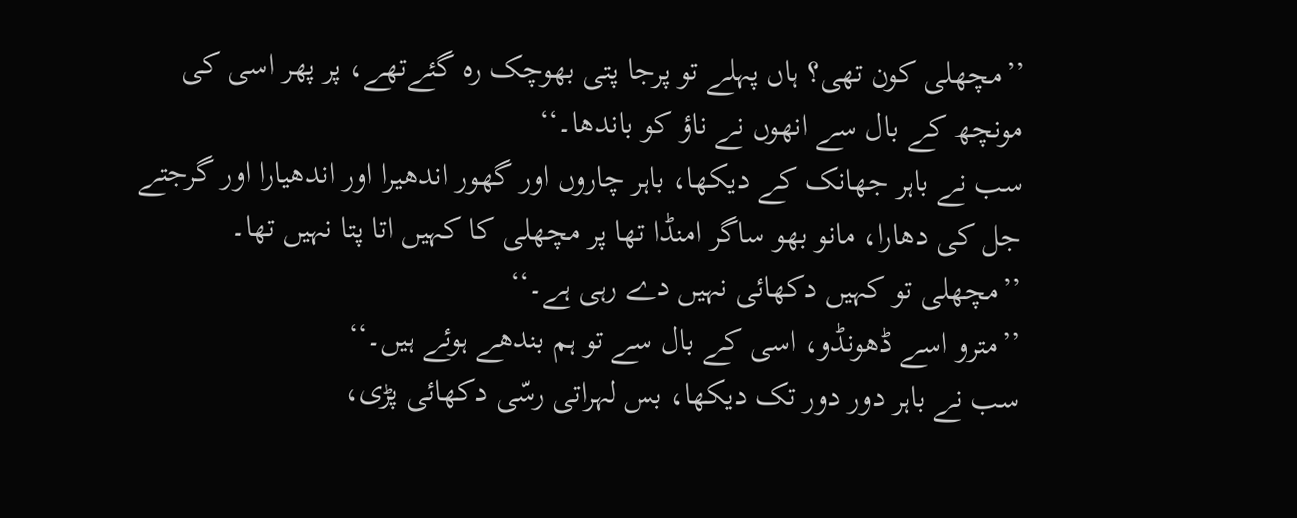’’مچھلی کون تھی؟ ہاں پہلے تو پرجا پتی بھوچک رہ گئےتھے، پر پھر اسی کی مونچھ کے بال سے انھوں نے ناؤ کو باندھا۔‘‘
سب نے باہر جھانک کے دیکھا، باہر چاروں اور گھور اندھیرا اور اندھیارا اور گرجتے جل کی دھارا، مانو بھو ساگر امنڈا تھا پر مچھلی کا کہیں اتا پتا نہیں تھا۔
’’مچھلی تو کہیں دکھائی نہیں دے رہی ہے۔‘‘
’’مترو اسے ڈھونڈو، اسی کے بال سے تو ہم بندھے ہوئے ہیں۔‘‘
سب نے باہر دور دور تک دیکھا، بس لہراتی رسّی دکھائی پڑی،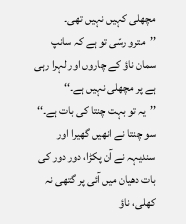مچھلی کہیں نہیں تھی۔
’’مترو رسّی تو ہے کہ سانپ سمان ناؤ کے چاروں اور لہرا رہی ہے پر مچھلی نہیں ہے۔‘‘
’’یہ تو بہت چنتا کی بات ہے۔‘‘
سو چنتا نے انھیں گھیرا اور سندیہہ نے آن پکڑا، دور دور کی بات دھیان میں آئی پر گتھی نہ کھلی، ناؤ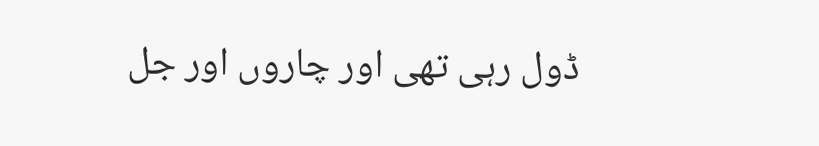ڈول رہی تھی اور چاروں اور جل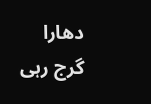دھارا گرج رہی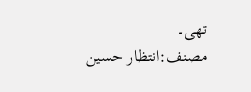تھی۔
مصنف:انتظار حسین